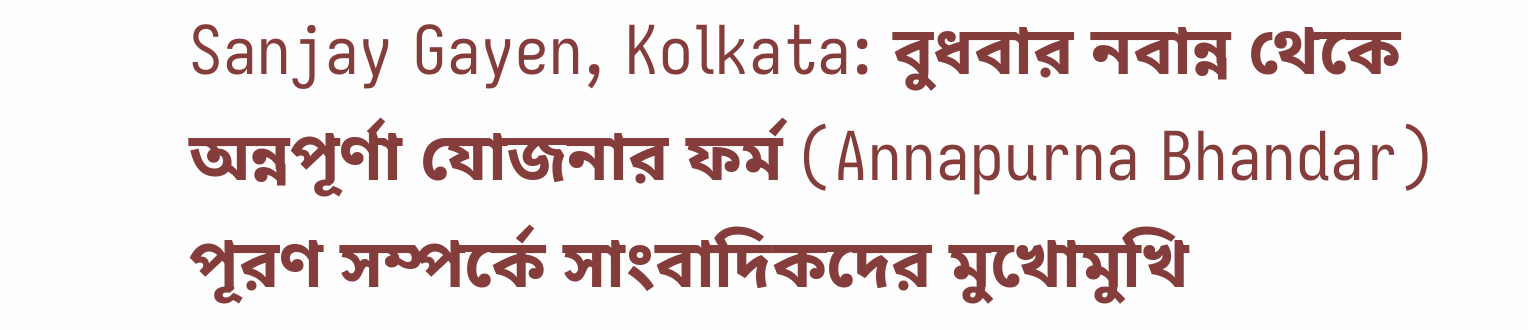Sanjay Gayen, Kolkata: বুধবার নবান্ন থেকে অন্নপূর্ণা যোজনার ফর্ম (Annapurna Bhandar) পূরণ সম্পর্কে সাংবাদিকদের মুখোমুখি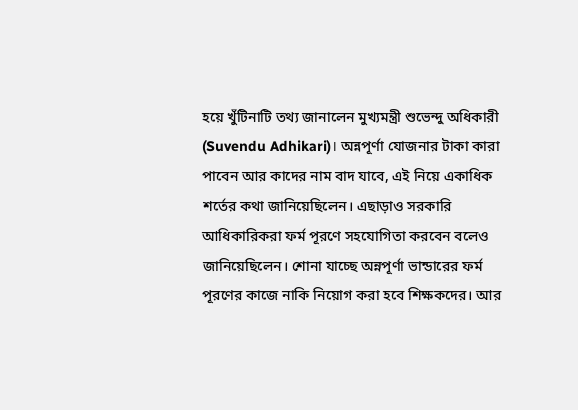হয়ে খুঁটিনাটি তথ্য জানালেন মুখ্যমন্ত্রী শুভেন্দু অধিকারী (Suvendu Adhikari)। অন্নপূর্ণা যোজনার টাকা কারা পাবেন আর কাদের নাম বাদ যাবে, এই নিয়ে একাধিক শর্তের কথা জানিয়েছিলেন। এছাড়াও সরকারি আধিকারিকরা ফর্ম পূরণে সহযোগিতা করবেন বলেও জানিয়েছিলেন। শোনা যাচ্ছে অন্নপূর্ণা ভান্ডারের ফর্ম পূরণের কাজে নাকি নিয়োগ করা হবে শিক্ষকদের। আর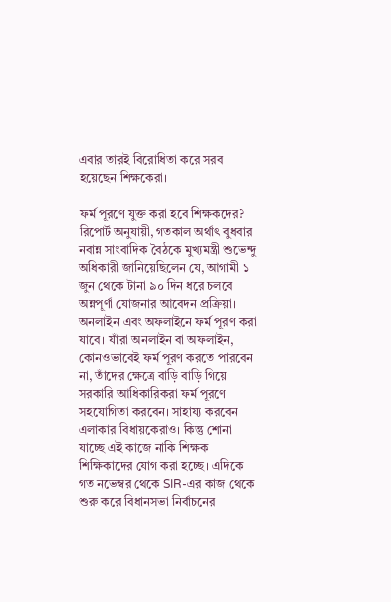এবার তারই বিরোধিতা করে সরব হয়েছেন শিক্ষকেরা।

ফর্ম পূরণে যুক্ত করা হবে শিক্ষকদের?
রিপোর্ট অনুযায়ী, গতকাল অর্থাৎ বুধবার নবান্ন সাংবাদিক বৈঠকে মুখ্যমন্ত্রী শুভেন্দু অধিকারী জানিয়েছিলেন যে, আগামী ১ জুন থেকে টানা ৯০ দিন ধরে চলবে অন্নপূর্ণা যোজনার আবেদন প্রক্রিয়া। অনলাইন এবং অফলাইনে ফর্ম পূরণ করা যাবে। যাঁরা অনলাইন বা অফলাইন, কোনওভাবেই ফর্ম পূরণ করতে পারবেন না, তাঁদের ক্ষেত্রে বাড়ি বাড়ি গিয়ে সরকারি আধিকারিকরা ফর্ম পূরণে সহযোগিতা করবেন। সাহায্য করবেন এলাকার বিধায়কেরাও। কিন্তু শোনা যাচ্ছে এই কাজে নাকি শিক্ষক শিক্ষিকাদের যোগ করা হচ্ছে। এদিকে গত নভেম্বর থেকে SIR-এর কাজ থেকে শুরু করে বিধানসভা নির্বাচনের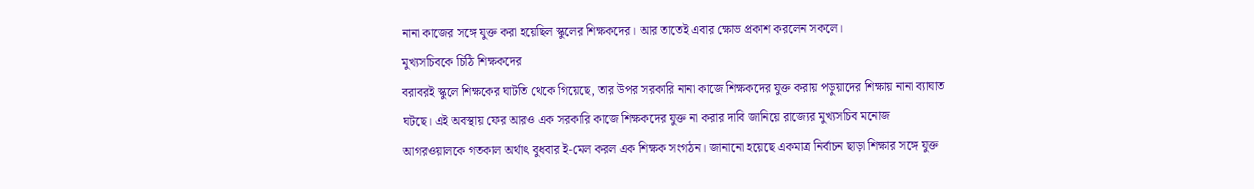নানা কাজের সঙ্গে যুক্ত করা হয়েছিল স্কুলের শিক্ষকদের। আর তাতেই এবার ক্ষোভ প্রকাশ করলেন সকলে।
মুখ্যসচিবকে চিঠি শিক্ষকদের
বরাবরই স্কুলে শিক্ষকের ঘাটতি থেকে গিয়েছে, তার উপর সরকারি নানা কাজে শিক্ষকদের যুক্ত করায় পড়ুয়াদের শিক্ষায় নানা ব্যাঘাত ঘটছে। এই অবস্থায় ফের আরও এক সরকারি কাজে শিক্ষকদের যুক্ত না করার দাবি জানিয়ে রাজ্যের মুখ্যসচিব মনোজ আগরওয়ালকে গতকাল অর্থাৎ বুধবার ই-মেল করল এক শিক্ষক সংগঠন। জানানো হয়েছে একমাত্র নির্বাচন ছাড়া শিক্ষার সঙ্গে যুক্ত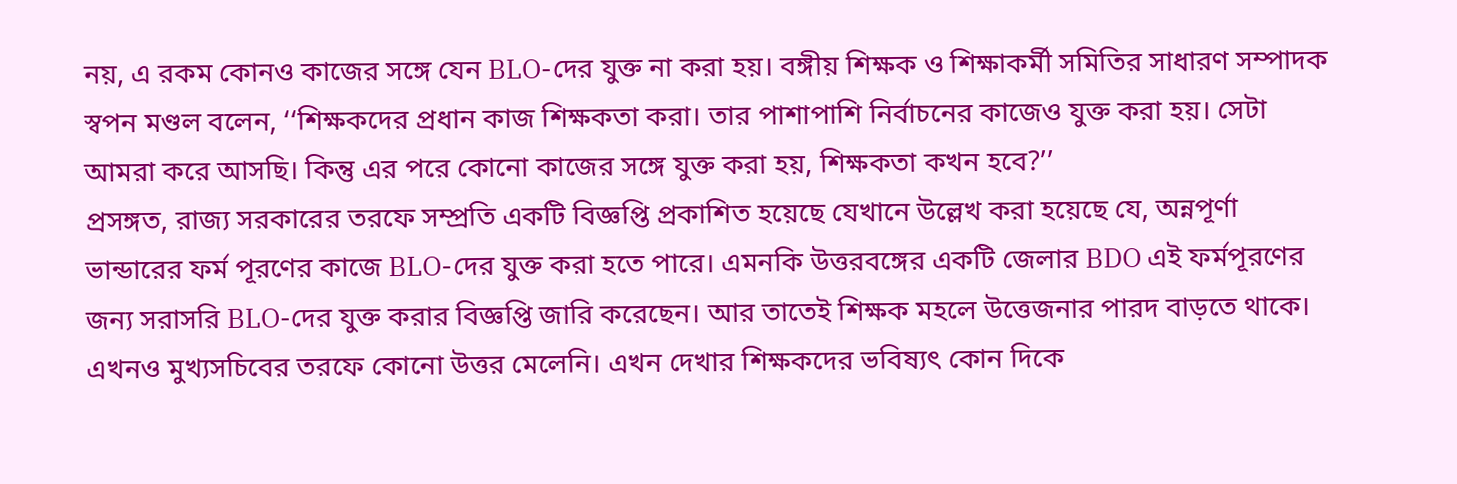নয়, এ রকম কোনও কাজের সঙ্গে যেন BLO-দের যুক্ত না করা হয়। বঙ্গীয় শিক্ষক ও শিক্ষাকর্মী সমিতির সাধারণ সম্পাদক স্বপন মণ্ডল বলেন, ‘‘শিক্ষকদের প্রধান কাজ শিক্ষকতা করা। তার পাশাপাশি নির্বাচনের কাজেও যুক্ত করা হয়। সেটা আমরা করে আসছি। কিন্তু এর পরে কোনো কাজের সঙ্গে যুক্ত করা হয়, শিক্ষকতা কখন হবে?’’
প্রসঙ্গত, রাজ্য সরকারের তরফে সম্প্রতি একটি বিজ্ঞপ্তি প্রকাশিত হয়েছে যেখানে উল্লেখ করা হয়েছে যে, অন্নপূর্ণা ভান্ডারের ফর্ম পূরণের কাজে BLO-দের যুক্ত করা হতে পারে। এমনকি উত্তরবঙ্গের একটি জেলার BDO এই ফর্মপূরণের জন্য সরাসরি BLO-দের যুক্ত করার বিজ্ঞপ্তি জারি করেছেন। আর তাতেই শিক্ষক মহলে উত্তেজনার পারদ বাড়তে থাকে। এখনও মুখ্যসচিবের তরফে কোনো উত্তর মেলেনি। এখন দেখার শিক্ষকদের ভবিষ্যৎ কোন দিকে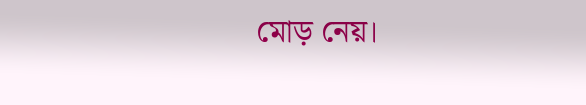মোড় নেয়।